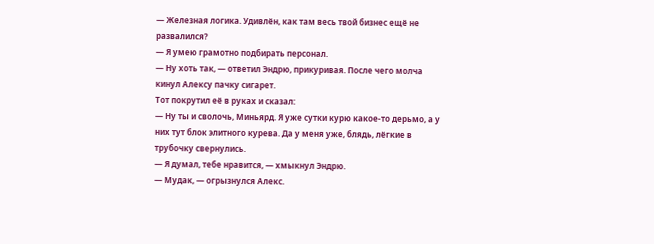— Железная логика. Удивлён, как там весь твой бизнес ещё не развалился?
— Я умею грамотно подбирать персонал.
— Ну хоть так, — ответил Эндрю, прикуривая. После чего молча кинул Алексу пачку сигарет.
Тот покрутил её в руках и сказал:
— Ну ты и сволочь, Миньярд. Я уже сутки курю какое-то дерьмо, а у них тут блок элитного курева. Да у меня уже, блядь, лёгкие в трубочку свернулись.
— Я думал, тебе нравится, — хмыкнул Эндрю.
— Мудак, — огрызнулся Алекс.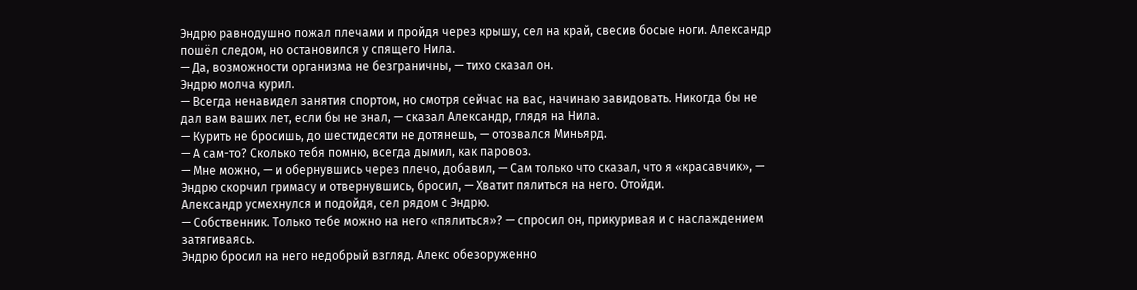Эндрю равнодушно пожал плечами и пройдя через крышу, сел на край, свесив босые ноги. Александр пошёл следом, но остановился у спящего Нила.
— Да, возможности организма не безграничны, — тихо сказал он.
Эндрю молча курил.
— Всегда ненавидел занятия спортом, но смотря сейчас на вас, начинаю завидовать. Никогда бы не дал вам ваших лет, если бы не знал, — сказал Александр, глядя на Нила.
— Курить не бросишь, до шестидесяти не дотянешь, — отозвался Миньярд.
— А сам-то? Сколько тебя помню, всегда дымил, как паровоз.
— Мне можно, — и обернувшись через плечо, добавил, — Сам только что сказал, что я «красавчик», — Эндрю скорчил гримасу и отвернувшись, бросил, — Хватит пялиться на него. Отойди.
Александр усмехнулся и подойдя, сел рядом с Эндрю.
— Собственник. Только тебе можно на него «пялиться»? — спросил он, прикуривая и с наслаждением затягиваясь.
Эндрю бросил на него недобрый взгляд. Алекс обезоруженно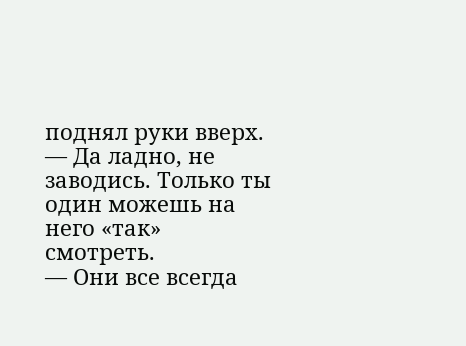поднял руки вверх.
— Да ладно, не заводись. Только ты один можешь на него «так» смотреть.
— Они все всегда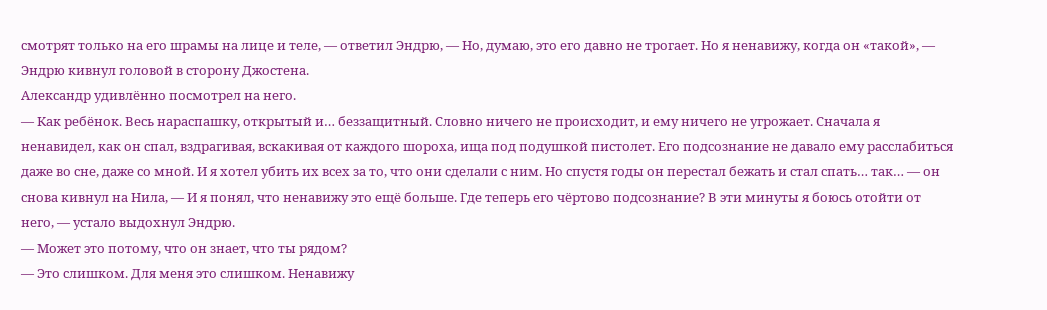смотрят только на его шрамы на лице и теле, — ответил Эндрю, — Но, думаю, это его давно не трогает. Но я ненавижу, когда он «такой», — Эндрю кивнул головой в сторону Джостена.
Александр удивлённо посмотрел на него.
— Как ребёнок. Весь нараспашку, открытый и… беззащитный. Словно ничего не происходит, и ему ничего не угрожает. Сначала я ненавидел, как он спал, вздрагивая, вскакивая от каждого шороха, ища под подушкой пистолет. Его подсознание не давало ему расслабиться даже во сне, даже со мной. И я хотел убить их всех за то, что они сделали с ним. Но спустя годы он перестал бежать и стал спать… так… — он снова кивнул на Нила, — И я понял, что ненавижу это ещё больше. Где теперь его чёртово подсознание? В эти минуты я боюсь отойти от него, — устало выдохнул Эндрю.
— Может это потому, что он знает, что ты рядом?
— Это слишком. Для меня это слишком. Ненавижу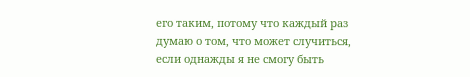его таким, потому что каждый раз думаю о том, что может случиться, если однажды я не смогу быть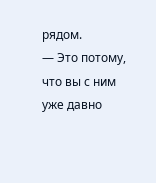рядом.
— Это потому, что вы с ним уже давно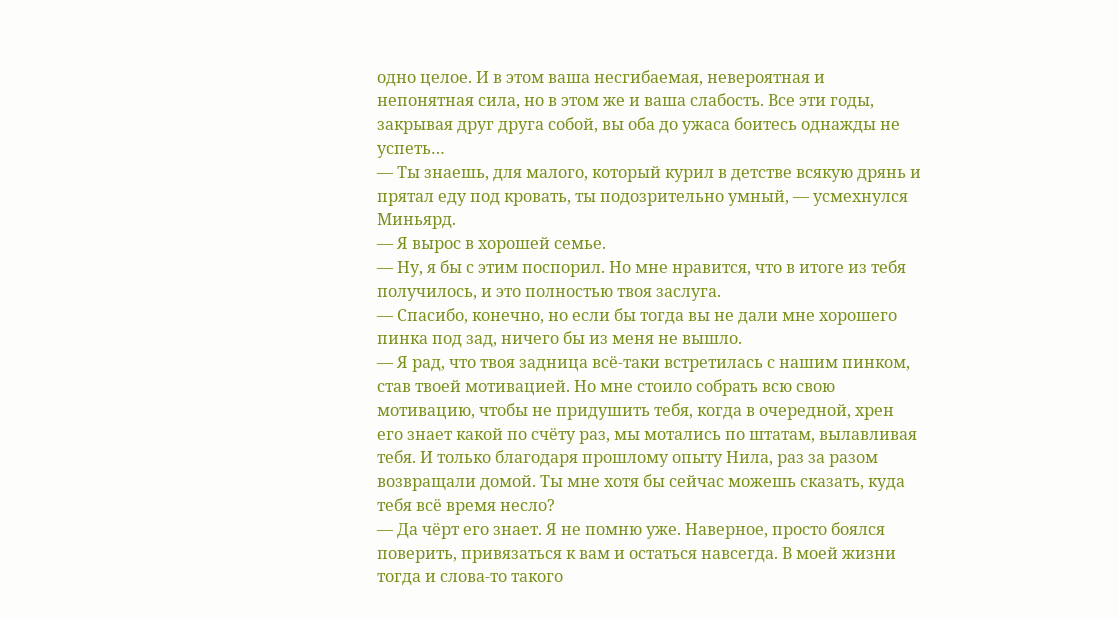одно целое. И в этом ваша несгибаемая, невероятная и непонятная сила, но в этом же и ваша слабость. Все эти годы, закрывая друг друга собой, вы оба до ужаса боитесь однажды не успеть…
— Ты знаешь, для малого, который курил в детстве всякую дрянь и прятал еду под кровать, ты подозрительно умный, — усмехнулся Миньярд.
— Я вырос в хорошей семье.
— Ну, я бы с этим поспорил. Но мне нравится, что в итоге из тебя получилось, и это полностью твоя заслуга.
— Спасибо, конечно, но если бы тогда вы не дали мне хорошего пинка под зад, ничего бы из меня не вышло.
— Я рад, что твоя задница всё-таки встретилась с нашим пинком, став твоей мотивацией. Но мне стоило собрать всю свою мотивацию, чтобы не придушить тебя, когда в очередной, хрен его знает какой по счёту раз, мы мотались по штатам, вылавливая тебя. И только благодаря прошлому опыту Нила, раз за разом возвращали домой. Ты мне хотя бы сейчас можешь сказать, куда тебя всё время несло?
— Да чёрт его знает. Я не помню уже. Наверное, просто боялся поверить, привязаться к вам и остаться навсегда. В моей жизни тогда и слова-то такого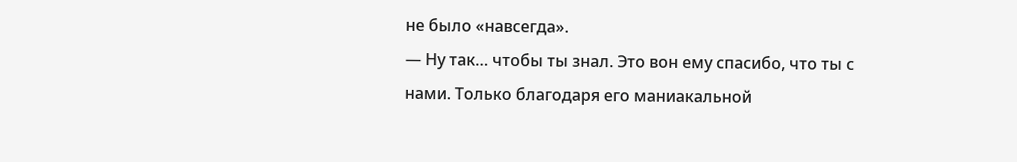не было «навсегда».
— Ну так… чтобы ты знал. Это вон ему спасибо, что ты с нами. Только благодаря его маниакальной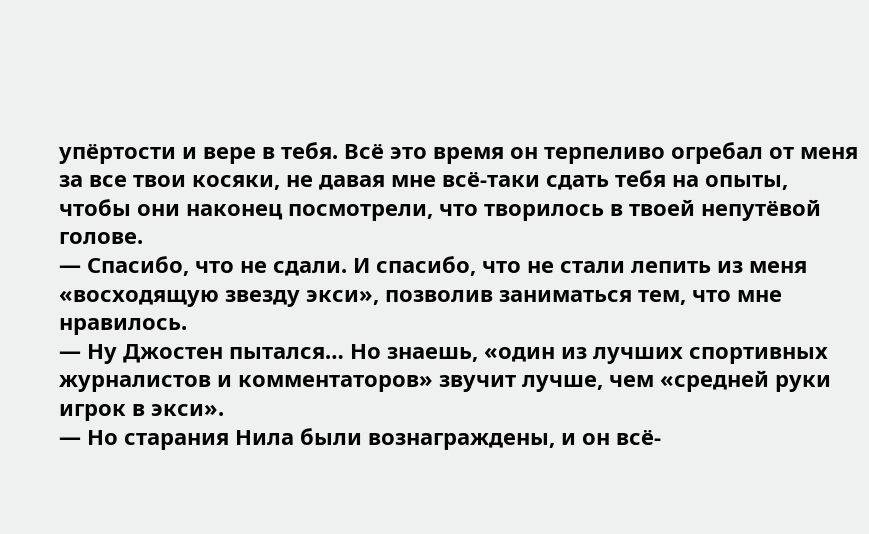упёртости и вере в тебя. Всё это время он терпеливо огребал от меня за все твои косяки, не давая мне всё-таки сдать тебя на опыты, чтобы они наконец посмотрели, что творилось в твоей непутёвой голове.
— Спасибо, что не сдали. И спасибо, что не стали лепить из меня «восходящую звезду экси», позволив заниматься тем, что мне нравилось.
— Ну Джостен пытался… Но знаешь, «один из лучших спортивных журналистов и комментаторов» звучит лучше, чем «средней руки игрок в экси».
— Но старания Нила были вознаграждены, и он всё-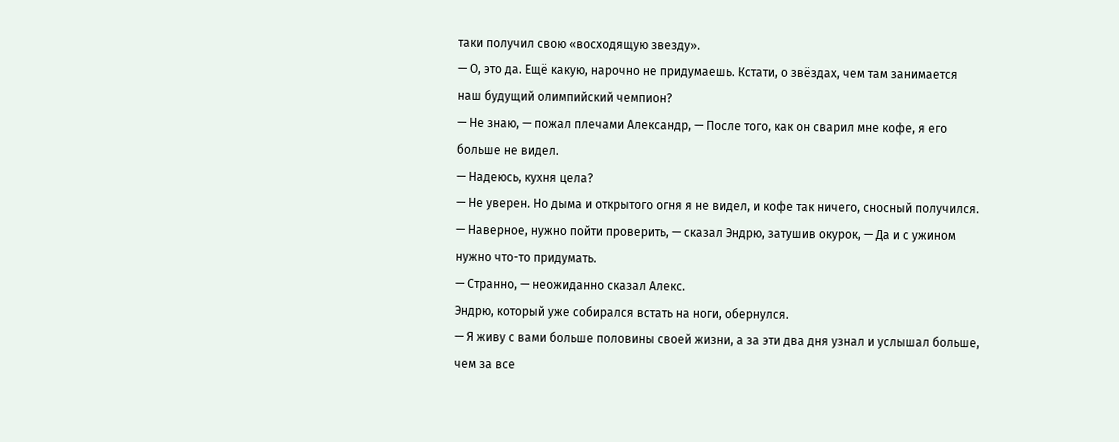таки получил свою «восходящую звезду».
— О, это да. Ещё какую, нарочно не придумаешь. Кстати, о звёздах, чем там занимается наш будущий олимпийский чемпион?
— Не знаю, — пожал плечами Александр, — После того, как он сварил мне кофе, я его больше не видел.
— Надеюсь, кухня цела?
— Не уверен. Но дыма и открытого огня я не видел, и кофе так ничего, сносный получился.
— Наверное, нужно пойти проверить, — сказал Эндрю, затушив окурок, — Да и с ужином нужно что-то придумать.
— Странно, — неожиданно сказал Алекс.
Эндрю, который уже собирался встать на ноги, обернулся.
— Я живу с вами больше половины своей жизни, а за эти два дня узнал и услышал больше, чем за все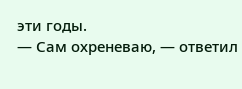эти годы.
— Сам охреневаю, — ответил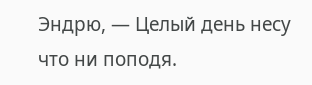Эндрю, — Целый день несу что ни поподя.